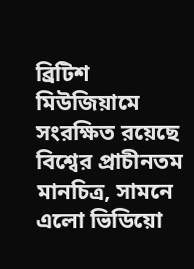ব্রিটিশ মিউজিয়ামে সংরক্ষিত রয়েছে বিশ্বের প্রাচীনতম মানচিত্র, সামনে এলো ভিডিয়ো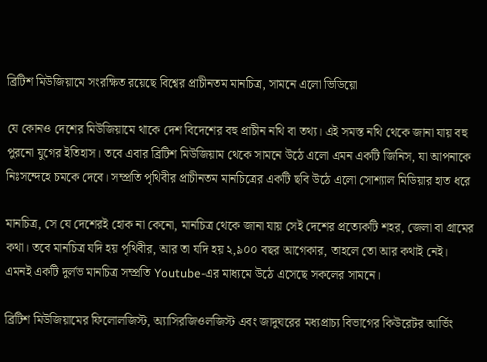ব্রিটিশ মিউজিয়ামে সংরক্ষিত রয়েছে বিশ্বের প্রাচীনতম মানচিত্র, সামনে এলো ভিডিয়ো

যে কোনও দেশের মিউজিয়ামে থাকে দেশ বিদেশের বহু প্রাচীন নথি বা তথ্য। এই সমস্ত নথি থেকে জানা যায় বহু পুরনো যুগের ইতিহাস। তবে এবার ব্রিটিশ মিউজিয়াম থেকে সামনে উঠে এলো এমন একটি জিনিস, যা আপনাকে নিঃসন্দেহে চমকে দেবে। সম্প্রতি পৃথিবীর প্রাচীনতম মানচিত্রের একটি ছবি উঠে এলো সোশ্যাল মিডিয়ার হাত ধরে

মানচিত্র, সে যে দেশেরই হোক না কেনো, মানচিত্র থেকে জানা যায় সেই দেশের প্রত্যেকটি শহর, জেলা বা গ্রামের কথা। তবে মানচিত্র যদি হয় পৃথিবীর, আর তা যদি হয় ২,৯০০ বছর আগেকার, তাহলে তো আর কথাই নেই। এমনই একটি দুর্লভ মানচিত্র সম্প্রতি Youtube-এর মাধ্যমে উঠে এসেছে সকলের সামনে।

ব্রিটিশ মিউজিয়ামের ফিলোলজিস্ট, অ্যাসিরজিওলজিস্ট এবং জাদুঘরের মধ্যপ্রাচ্য বিভাগের কিউরেটর আর্ভিং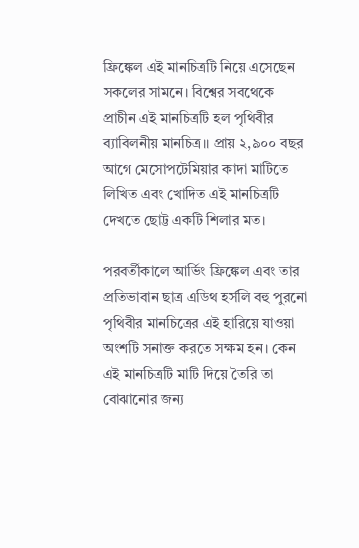ফ্রিঙ্কেল এই মানচিত্রটি নিয়ে এসেছেন সকলের সামনে। বিশ্বের সবথেকে প্রাচীন এই মানচিত্রটি হল পৃথিবীর ব্যাবিলনীয় মানচিত্র।। প্রায় ২,৯০০ বছর আগে মেসোপটেমিয়ার কাদা মাটিতে লিখিত এবং খোদিত এই মানচিত্রটি দেখতে ছোট্ট একটি শিলার মত।

পরবর্তীকালে আর্ভিং ফ্রিঙ্কেল এবং তার প্রতিভাবান ছাত্র এডিথ হর্সলি বহু পুরনো পৃথিবীর মানচিত্রের এই হারিয়ে যাওয়া অংশটি সনাক্ত করতে সক্ষম হন। কেন এই মানচিত্রটি মাটি দিয়ে তৈরি তা বোঝানোর জন্য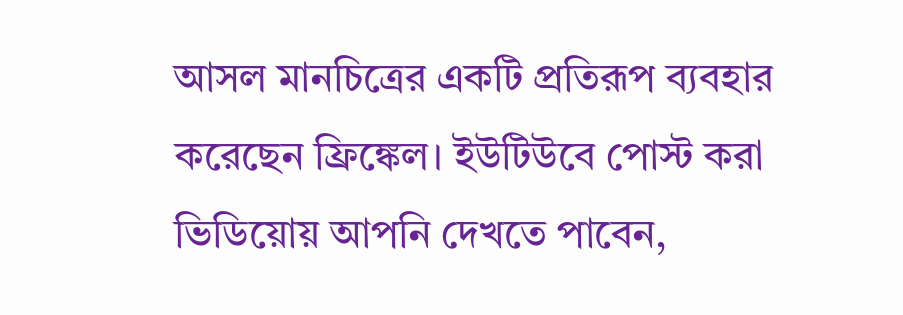আসল মানচিত্রের একটি প্রতিরূপ ব্যবহার করেছেন ফ্রিঙ্কেল। ইউটিউবে পোস্ট করা ভিডিয়োয় আপনি দেখতে পাবেন,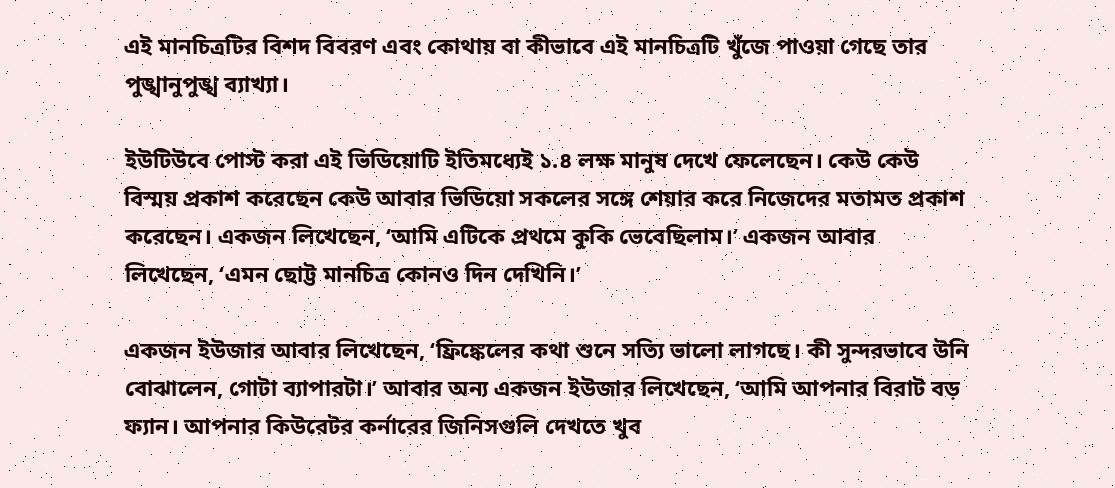এই মানচিত্রটির বিশদ বিবরণ এবং কোথায় বা কীভাবে এই মানচিত্রটি খুঁজে পাওয়া গেছে তার পুঙ্খানুপুঙ্খ ব্যাখ্যা।

ইউটিউবে পোস্ট করা এই ভিডিয়োটি ইতিমধ্যেই ১.৪ লক্ষ মানুষ দেখে ফেলেছেন। কেউ কেউ বিস্ময় প্রকাশ করেছেন কেউ আবার ভিডিয়ো সকলের সঙ্গে শেয়ার করে নিজেদের মতামত প্রকাশ করেছেন। একজন লিখেছেন, ‘আমি এটিকে প্রথমে কুকি ভেবেছিলাম।’ একজন আবার লিখেছেন, ‘এমন ছোট্ট মানচিত্র কোনও দিন দেখিনি।’

একজন ইউজার আবার লিখেছেন, ‘ফ্রিঙ্কেলের কথা শুনে সত্যি ভালো লাগছে। কী সুন্দরভাবে উনি বোঝালেন, গোটা ব্যাপারটা।’ আবার অন্য একজন ইউজার লিখেছেন, ‘আমি আপনার বিরাট বড় ফ্যান। আপনার কিউরেটর কর্নারের জিনিসগুলি দেখতে খুব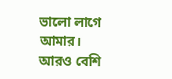ভালো লাগে আমার। আরও বেশি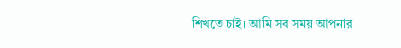শিখতে চাই। আমি সব সময় আপনার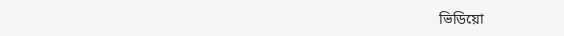ভিডিয়ো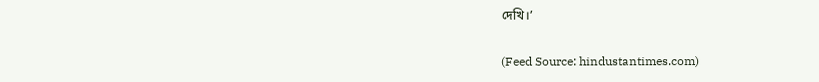দেখি।’

(Feed Source: hindustantimes.com)